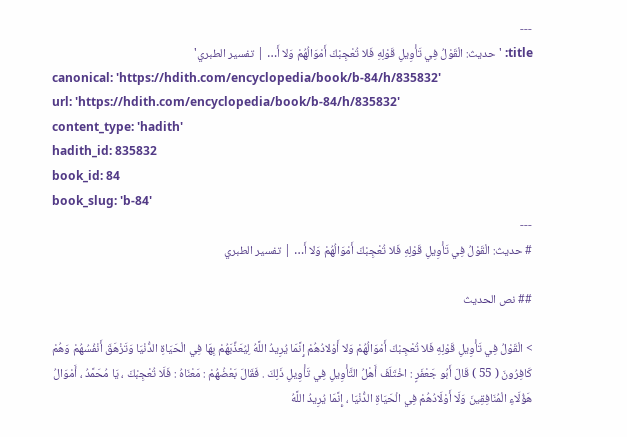---
title: 'حديث: الْقَوْلُ فِي تَأْوِيلِ قَوْلِهِ فَلا تُعْجِبْكَ أَمْوَالُهُمْ وَلا أَ… | تفسير الطبري'
canonical: 'https://hdith.com/encyclopedia/book/b-84/h/835832'
url: 'https://hdith.com/encyclopedia/book/b-84/h/835832'
content_type: 'hadith'
hadith_id: 835832
book_id: 84
book_slug: 'b-84'
---
# حديث: الْقَوْلُ فِي تَأْوِيلِ قَوْلِهِ فَلا تُعْجِبْكَ أَمْوَالُهُمْ وَلا أَ… | تفسير الطبري

## نص الحديث

> الْقَوْلُ فِي تَأْوِيلِ قَوْلِهِ فَلا تُعْجِبْكَ أَمْوَالُهُمْ وَلا أَوْلادُهُمْ إِنَّمَا يُرِيدُ اللَّهُ لِيُعَذِّبَهُمْ بِهَا فِي الْحَيَاةِ الدُّنْيَا وَتَزْهَقَ أَنْفُسُهُمْ وَهُمْ كَافِرُونَ ( 55 ) قَالَ أَبُو جَعْفَرٍ : اخْتَلَفَ أَهْلُ التَّأْوِيلِ فِي تَأْوِيلِ ذَلِكَ . فَقَالَ بَعْضُهُمْ : مَعْنَاهُ : فَلَا تُعْجِبْكَ ، يَا مُحَمَّدُ ، أَمْوَالُ هَؤُلَاءِ الْمُنَافِقِينَ وَلَا أَوْلَادُهُمْ فِي الْحَيَاةِ الدُّنْيَا ، إِنَّمَا يُرِيدُ اللَّهُ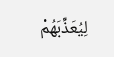لِيُعَذِّبَهُمْ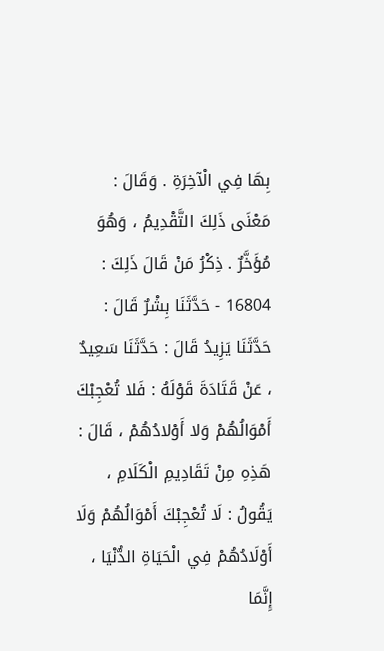بِهَا فِي الْآخِرَةِ . وَقَالَ : مَعْنَى ذَلِكَ التَّقْدِيمُ ، وَهُوَ مُؤَخَّرٌ . ذِكْرُ مَنْ قَالَ ذَلِكَ : 16804 - حَدَّثَنَا بِشْرٌ قَالَ : حَدَّثَنَا يَزِيدُ قَالَ : حَدَّثَنَا سَعِيدٌ ، عَنْ قَتَادَةَ قَوْلَهُ : فَلا تُعْجِبْكَ أَمْوَالُهُمْ وَلا أَوْلادُهُمْ ، قَالَ : هَذِهِ مِنْ تَقَادِيمِ الْكَلَامِ ، يَقُولُ : لَا تُعْجِبْكَ أَمْوَالُهُمْ وَلَا أَوْلَادُهُمْ فِي الْحَيَاةِ الدُّنْيَا ، إِنَّمَا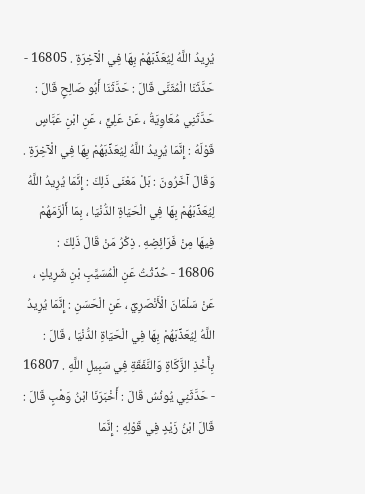يُرِيدُ اللَّهُ لِيُعَذِّبَهُمْ بِهَا فِي الْآخِرَةِ . 16805 - حَدَّثَنَا الْمُثَنَّى قَالَ : حَدَّثَنَا أَبُو صَالِحٍ قَالَ : حَدَّثَنِي مُعَاوِيَةُ ، عَنْ عَلِيٍّ ، عَنِ ابْنِ عَبَّاسٍ قَوْلَهُ : إِنَّمَا يُرِيدُ اللَّهُ لِيُعَذِّبَهُمْ بِهَا فِي الْآخِرَةِ . وَقَالَ آخَرُونَ : بَلْ مَعْنَى ذَلِكَ : إِنَّمَا يُرِيدُ اللَّهُ لِيُعَذِّبَهُمْ بِهَا فِي الْحَيَاةِ الدُّنْيَا ، بِمَا أَلْزَمَهُمْ فِيهَا مِنْ فَرَائِضِهِ . ذِكْرُ مَنْ قَالَ ذَلِكَ : 16806 - حُدِّثْتُ عَنِ الْمُسَيَّبِ بْنِ شَرِيكٍ ، عَنْ سَلْمَانَ الْأَنْصَرِيِّ ، عَنِ الْحَسَنِ : إِنَّمَا يُرِيدُ اللَّهُ لِيُعَذِّبَهُمْ بِهَا فِي الْحَيَاةِ الدُّنْيَا ، قَالَ : بِأَخْذِ الزَّكَاةِ وَالنَّفَقَةِ فِي سَبِيلِ اللَّهِ . 16807 - حَدَّثَنِي يُونُسُ قَالَ : أَخْبَرَنَا ابْنُ وَهْبٍ قَالَ : قَالَ ابْنُ زَيْدٍ فِي قَوْلِهِ : إِنَّمَا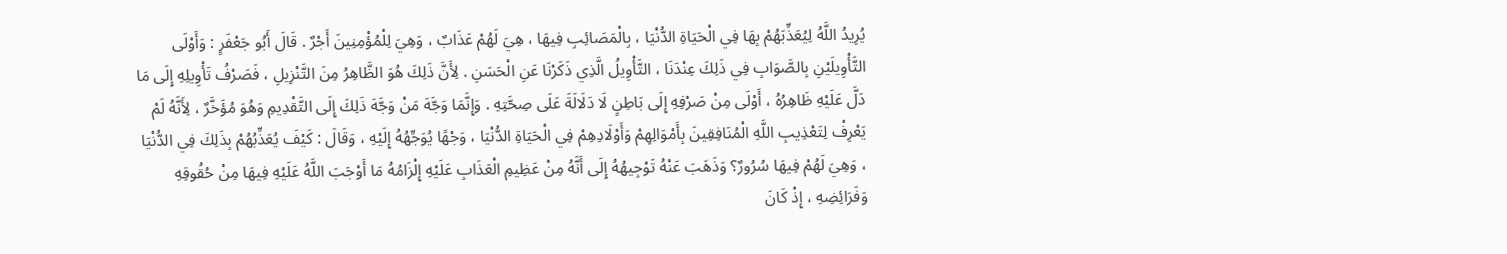يُرِيدُ اللَّهُ لِيُعَذِّبَهُمْ بِهَا فِي الْحَيَاةِ الدُّنْيَا ، بِالْمَصَائِبِ فِيهَا ، هِيَ لَهُمْ عَذَابٌ ، وَهِيَ لِلْمُؤْمِنِينَ أَجْرٌ . قَالَ أَبُو جَعْفَرٍ : وَأَوْلَى التَّأْوِيلَيْنِ بِالصَّوَابِ فِي ذَلِكَ عِنْدَنَا ، التَّأْوِيلُ الَّذِي ذَكَرْنَا عَنِ الْحَسَنِ . لِأَنَّ ذَلِكَ هُوَ الظَّاهِرُ مِنَ التَّنْزِيلِ ، فَصَرْفُ تَأْوِيلِهِ إِلَى مَا دَلَّ عَلَيْهِ ظَاهِرُهُ ، أَوْلَى مِنْ صَرْفِهِ إِلَى بَاطِنٍ لَا دَلَالَةَ عَلَى صِحَّتِهِ . وَإِنَّمَا وَجَّهَ مَنْ وَجَّهَ ذَلِكَ إِلَى التَّقْدِيمِ وَهُوَ مُؤَخَّرٌ ، لِأَنَّهُ لَمْ يَعْرِفْ لِتَعْذِيبِ اللَّهِ الْمُنَافِقِينَ بِأَمْوَالِهِمْ وَأَوْلَادِهِمْ فِي الْحَيَاةِ الدُّنْيَا ، وَجْهًا يُوَجِّهُهُ إِلَيْهِ ، وَقَالَ : كَيْفَ يُعَذِّبُهُمْ بِذَلِكَ فِي الدُّنْيَا ، وَهِيَ لَهُمْ فِيهَا سُرُورٌ؟ وَذَهَبَ عَنْهُ تَوْجِيهُهُ إِلَى أَنَّهُ مِنْ عَظِيمِ الْعَذَابِ عَلَيْهِ إِلْزَامُهُ مَا أَوْجَبَ اللَّهُ عَلَيْهِ فِيهَا مِنْ حُقُوقِهِ وَفَرَائِضِهِ ، إِذْ كَانَ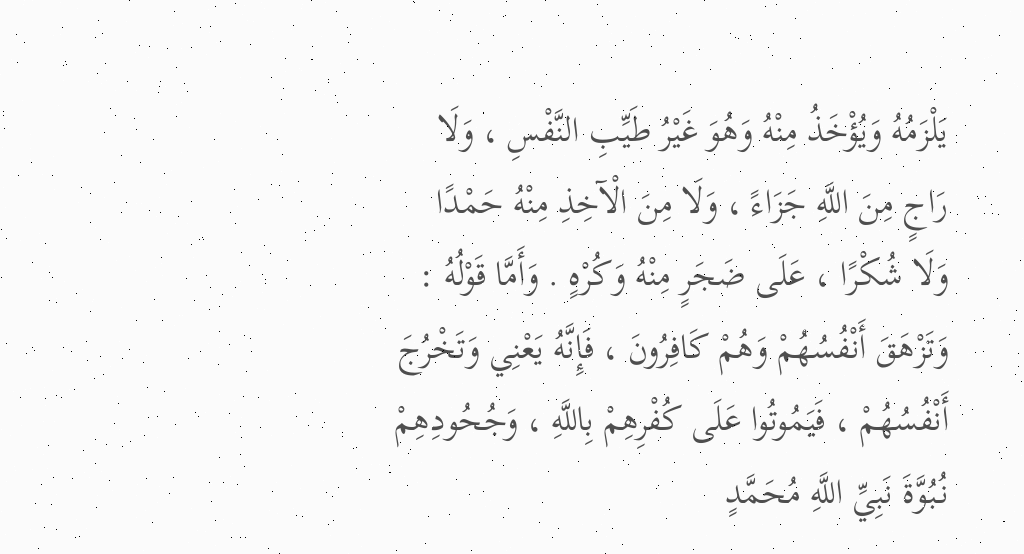يَلْزَمُهُ وَيُؤْخَذُ مِنْهُ وَهُوَ غَيْرُ طَيِّبِ النَّفْسِ ، وَلَا رَاجٍ مِنَ اللَّهِ جَزَاءً ، وَلَا مِنَ الْآخِذِ مِنْهُ حَمْدًا وَلَا شُكْرًا ، عَلَى ضَجَرٍ مِنْهُ وَكُرْهٍ . وَأَمَّا قَوْلُهُ : وَتَزْهَقَ أَنْفُسُهُمْ وَهُمْ كَافِرُونَ ، فَإِنَّهُ يَعْنِي وَتَخْرُجَ أَنْفُسُهُمْ ، فَيَمُوتُوا عَلَى كُفْرِهِمْ بِاللَّهِ ، وَجُحُودِهِمْ نُبُوَّةَ نَبِيِّ اللَّهِ مُحَمَّدٍ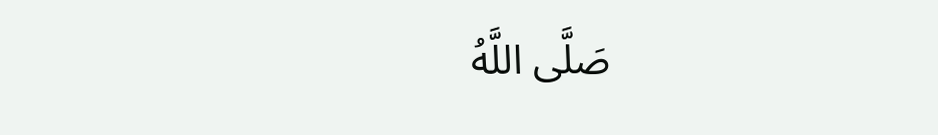صَلَّى اللَّهُ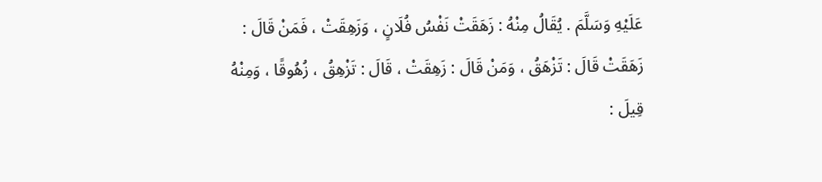عَلَيْهِ وَسَلَّمَ . يُقَالُ مِنْهُ : زَهَقَتْ نَفْسُ فُلَانٍ ، وَزَهِقَتْ ، فَمَنْ قَالَ : زَهَقَتْ قَالَ : تَزْهَقُ ، وَمَنْ قَالَ : زَهِقَتْ ، قَالَ : تَزْهِقُ ، زُهُوقًا ، وَمِنْهُ قِيلَ :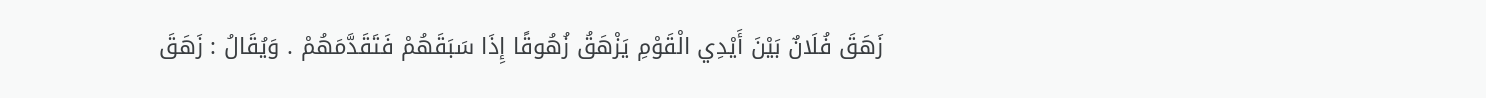زَهَقَ فُلَانٌ بَيْنَ أَيْدِي الْقَوْمِ يَزْهَقُ زُهُوقًا إِذَا سَبَقَهُمْ فَتَقَدَّمَهُمْ . وَيُقَالُ : زَهَقَ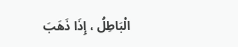الْبَاطِلُ ، إِذَا ذَهَبَ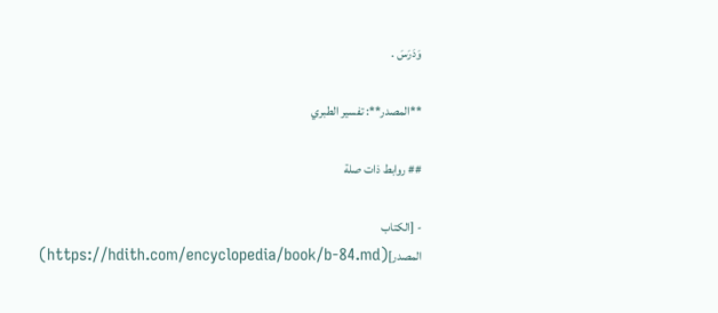وَدَرَسَ .

**المصدر**: تفسير الطبري

## روابط ذات صلة

- [الكتاب المصدر](https://hdith.com/encyclopedia/book/b-84.md)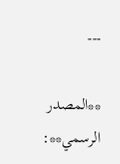---

**المصدر الرسمي**: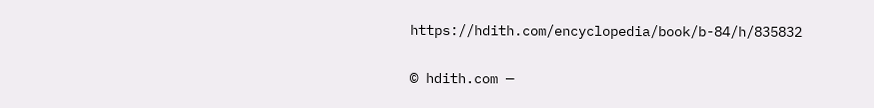https://hdith.com/encyclopedia/book/b-84/h/835832

© hdith.com —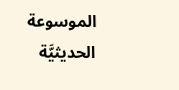الموسوعة الحديثيَّة